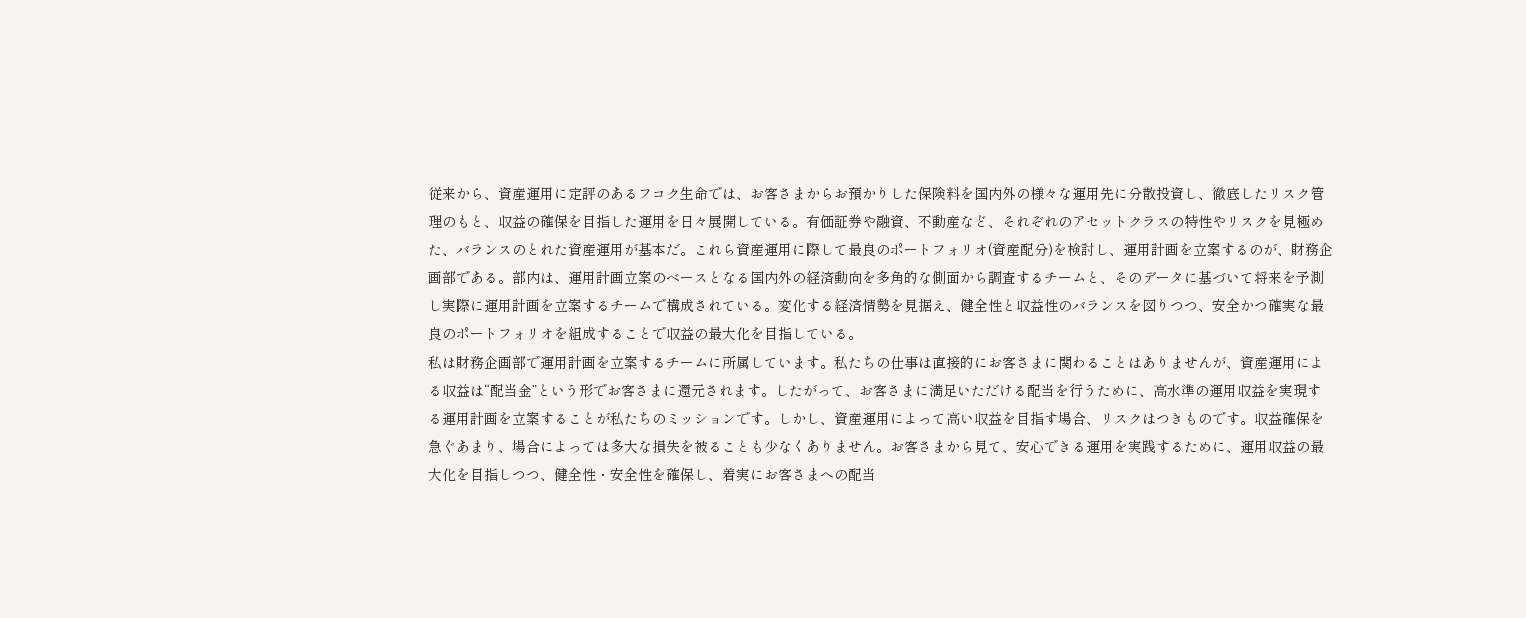従来から、資産運用に定評のあるフコク生命では、お客さまからお預かりした保険料を国内外の様々な運用先に分散投資し、徹底したリスク管理のもと、収益の確保を目指した運用を日々展開している。有価証券や融資、不動産など、それぞれのアセットクラスの特性やリスクを見極めた、バランスのとれた資産運用が基本だ。これら資産運用に際して最良のポートフォリオ(資産配分)を検討し、運用計画を立案するのが、財務企画部である。部内は、運用計画立案のベースとなる国内外の経済動向を多角的な側面から調査するチームと、そのデータに基づいて将来を予測し実際に運用計画を立案するチームで構成されている。変化する経済情勢を見据え、健全性と収益性のバランスを図りつつ、安全かつ確実な最良のポートフォリオを組成することで収益の最大化を目指している。
私は財務企画部で運用計画を立案するチームに所属しています。私たちの仕事は直接的にお客さまに関わることはありませんが、資産運用による収益は“配当金”という形でお客さまに還元されます。したがって、お客さまに満足いただける配当を行うために、高水準の運用収益を実現する運用計画を立案することが私たちのミッションです。しかし、資産運用によって高い収益を目指す場合、リスクはつきものです。収益確保を急ぐあまり、場合によっては多大な損失を被ることも少なくありません。お客さまから見て、安心できる運用を実践するために、運用収益の最大化を目指しつつ、健全性・安全性を確保し、着実にお客さまへの配当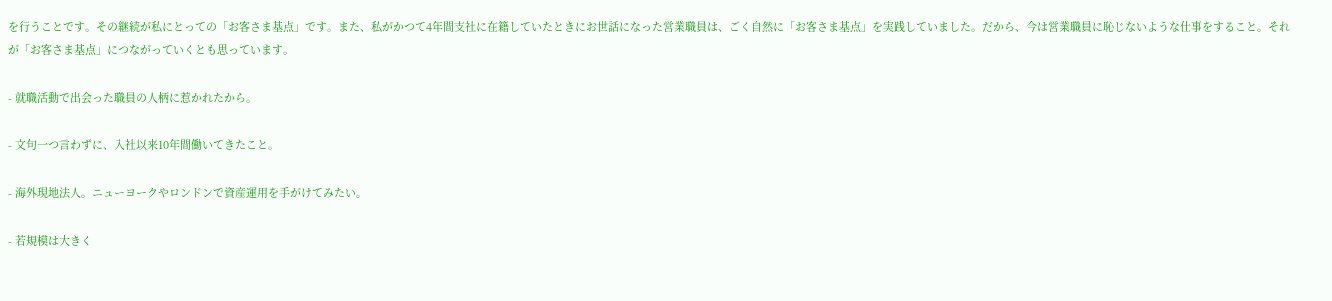を行うことです。その継続が私にとっての「お客さま基点」です。また、私がかつて4年間支社に在籍していたときにお世話になった営業職員は、ごく自然に「お客さま基点」を実践していました。だから、今は営業職員に恥じないような仕事をすること。それが「お客さま基点」につながっていくとも思っています。

- 就職活動で出会った職員の人柄に惹かれたから。

- 文句一つ言わずに、入社以来10年間働いてきたこと。

- 海外現地法人。ニューヨークやロンドンで資産運用を手がけてみたい。

- 若規模は大きく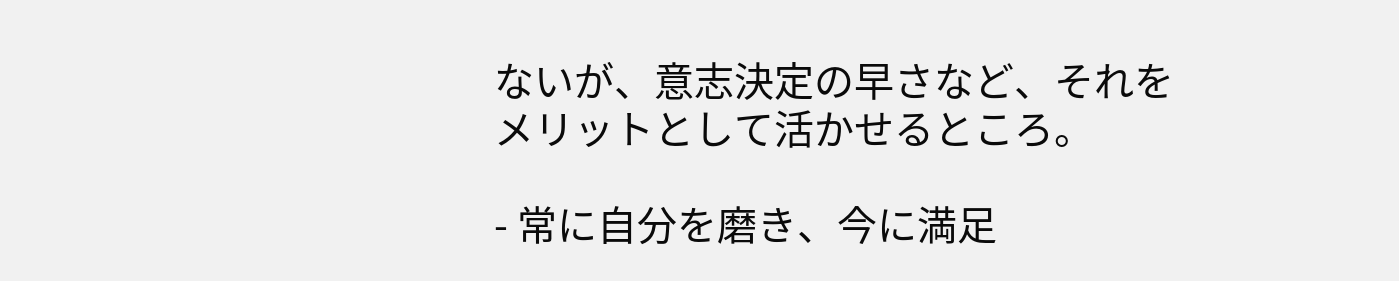ないが、意志決定の早さなど、それをメリットとして活かせるところ。

- 常に自分を磨き、今に満足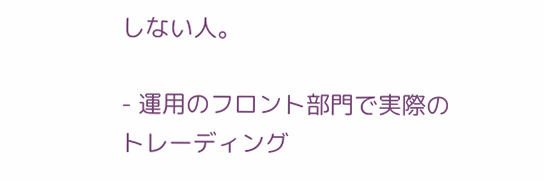しない人。

- 運用のフロント部門で実際のトレーディング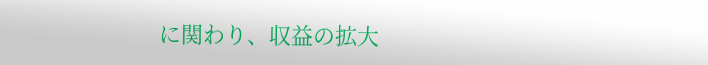に関わり、収益の拡大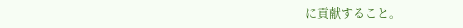に貢献すること。